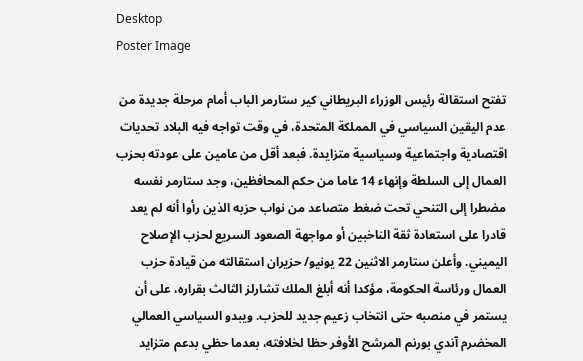Desktop
Poster Image

تفتح استقالة رئيس الوزراء البريطاني كير ستارمر الباب أمام مرحلة جديدة من عدم اليقين السياسي في المملكة المتحدة، في وقت تواجه فيه البلاد تحديات اقتصادية واجتماعية وسياسية متزايدة. فبعد أقل من عامين على عودته بحزب العمال إلى السلطة وإنهاء 14 عاما من حكم المحافظين، وجد ستارمر نفسه مضطرا إلى التنحي تحت ضغط متصاعد من نواب حزبه الذين رأوا أنه لم يعد قادرا على استعادة ثقة الناخبين أو مواجهة الصعود السريع لحزب الإصلاح اليميني. وأعلن ستارمر الاثنين 22 يونيو/ حزيران استقالته من قيادة حزب العمال ورئاسة الحكومة، مؤكدا أنه أبلغ الملك تشارلز الثالث بقراره، على أن يستمر في منصبه حتى انتخاب زعيم جديد للحزب. ويبدو السياسي العمالي المخضرم آندي بورنم المرشح الأوفر حظا لخلافته، بعدما حظي بدعم متزايد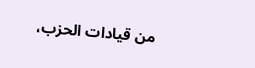من قيادات الحزب،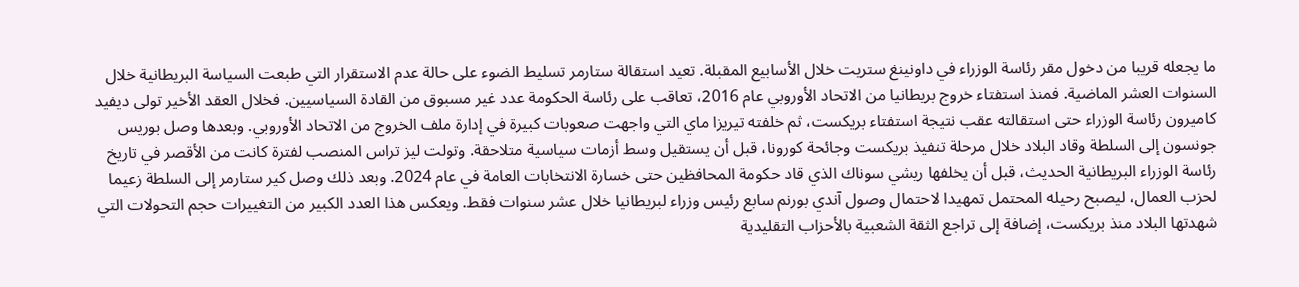ما يجعله قريبا من دخول مقر رئاسة الوزراء في داونينغ ستريت خلال الأسابيع المقبلة. تعيد استقالة ستارمر تسليط الضوء على حالة عدم الاستقرار التي طبعت السياسة البريطانية خلال السنوات العشر الماضية. فمنذ استفتاء خروج بريطانيا من الاتحاد الأوروبي عام 2016، تعاقب على رئاسة الحكومة عدد غير مسبوق من القادة السياسيين. فخلال العقد الأخير تولى ديفيد كاميرون رئاسة الوزراء حتى استقالته عقب نتيجة استفتاء بريكست، ثم خلفته تيريزا ماي التي واجهت صعوبات كبيرة في إدارة ملف الخروج من الاتحاد الأوروبي. وبعدها وصل بوريس جونسون إلى السلطة وقاد البلاد خلال مرحلة تنفيذ بريكست وجائحة كورونا، قبل أن يستقيل وسط أزمات سياسية متلاحقة. وتولت ليز تراس المنصب لفترة كانت من الأقصر في تاريخ رئاسة الوزراء البريطانية الحديث، قبل أن يخلفها ريشي سوناك الذي قاد حكومة المحافظين حتى خسارة الانتخابات العامة في عام 2024. وبعد ذلك وصل كير ستارمر إلى السلطة زعيما لحزب العمال، ليصبح رحيله المحتمل تمهيدا لاحتمال وصول آندي بورنم سابع رئيس وزراء لبريطانيا خلال عشر سنوات فقط. ويعكس هذا العدد الكبير من التغييرات حجم التحولات التي شهدتها البلاد منذ بريكست، إضافة إلى تراجع الثقة الشعبية بالأحزاب التقليدية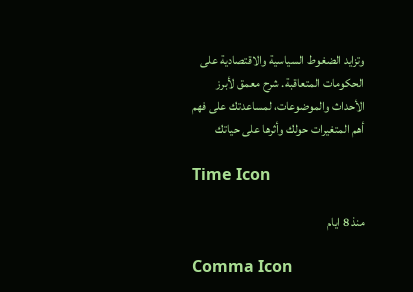وتزايد الضغوط السياسية والاقتصادية على الحكومات المتعاقبة. شرح معمق لأبرز الأحداث والموضوعات، لمساعدتك على فهم أهم المتغيرات حولك وأثرها على حياتك

Time Icon

منذ 8 ايام

Comma Icon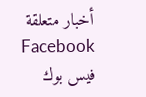أخبار متعلقة
Facebook فيس بوك